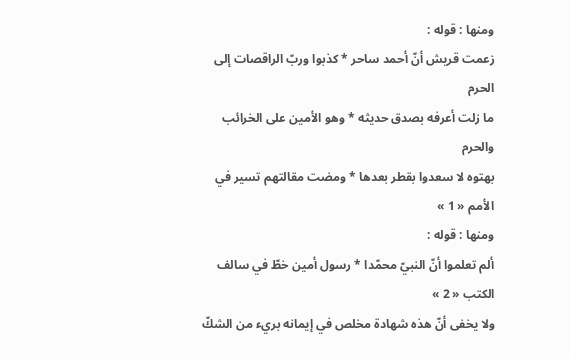ومنها : قوله :
زعمت قريش أنّ أحمد ساحر * كذبوا وربّ الراقصات إلى الحرم
ما زلت أعرفه بصدق حديثه * وهو الأمين على الخرائب والحرم
بهتوه لا سعدوا بقطر بعدها * ومضت مقالتهم تسير في الأمم « 1 »
ومنها : قوله :
ألم تعلموا أنّ النبيّ محمّدا * رسول أمين خطّ في سالف الكتب « 2 »
ولا يخفى أنّ هذه شهادة مخلص في إيمانه بريء من الشكّ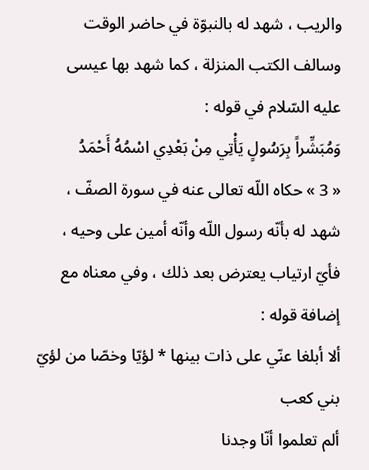والريب ، شهد له بالنبوّة في حاضر الوقت وسالف الكتب المنزلة ، كما شهد بها عيسى عليه السّلام في قوله :
وَمُبَشِّراً بِرَسُولٍ يَأْتِي مِنْ بَعْدِي اسْمُهُ أَحْمَدُ
« 3 » حكاه اللّه تعالى عنه في سورة الصفّ ، شهد له بأنّه رسول اللّه وأنّه أمين على وحيه ، فأيّ ارتياب يعترض بعد ذلك ، وفي معناه مع إضافة قوله :
ألا أبلغا عنّي على ذات بينها * لؤيّا وخصّا من لؤيّ بني كعب
ألم تعلموا أنّا وجدنا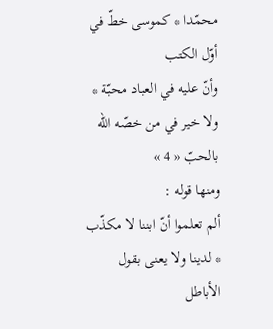محمّدا * كموسى خطّ في أوّل الكتب
وأنّ عليه في العباد محبّة * ولا خير في من خصّه اللّه بالحبّ « 4 »
ومنها قوله :
ألم تعلموا أنّ ابننا لا مكذّب * لدينا ولا يعنى بقول الأباطل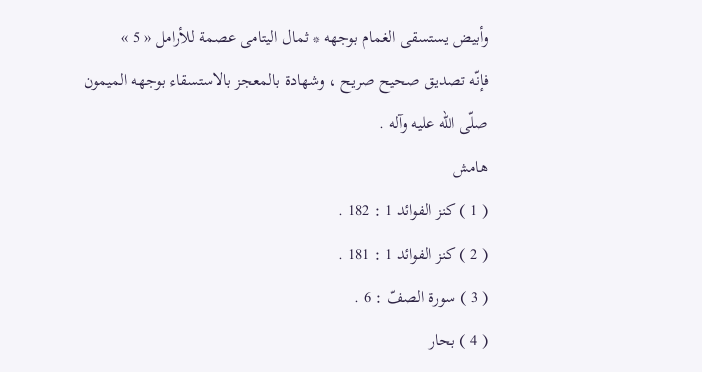وأبيض يستسقى الغمام بوجهه * ثمال اليتامى عصمة للأرامل « 5 »
فإنّه تصديق صحيح صريح ، وشهادة بالمعجز بالاستسقاء بوجهه الميمون صلّى اللّه عليه وآله .
هامش
( 1 ) كنز الفوائد 1 : 182 .
( 2 ) كنز الفوائد 1 : 181 .
( 3 ) سورة الصفّ : 6 .
( 4 ) بحار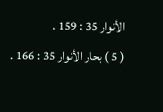الأنوار 35 : 159 .
( 5 ) بحار الأنوار 35 : 166 .